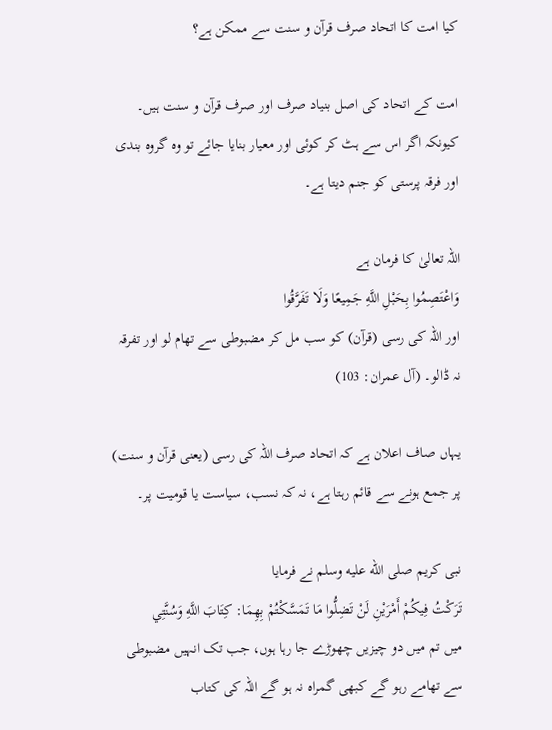کیا امت کا اتحاد صرف قرآن و سنت سے ممکن ہے؟

امت کے اتحاد کی اصل بنیاد صرف اور صرف قرآن و سنت ہیں۔ کیونکہ اگر اس سے ہٹ کر کوئی اور معیار بنایا جائے تو وہ گروہ بندی اور فرقہ پرستی کو جنم دیتا ہے۔

اللہ تعالیٰ کا فرمان ہے
وَاعْتَصِمُوا بِحَبْلِ اللَّهِ جَمِيعًا وَلَا تَفَرَّقُوا
اور اللہ کی رسی (قرآن) کو سب مل کر مضبوطی سے تھام لو اور تفرقہ نہ ڈالو۔ (آل عمران: 103)

یہاں صاف اعلان ہے کہ اتحاد صرف اللہ کی رسی (یعنی قرآن و سنت) پر جمع ہونے سے قائم رہتا ہے، نہ کہ نسب، سیاست یا قومیت پر۔

نبی کریم صلى الله عليه وسلم نے فرمایا
تَرَكْتُ فِيكُمْ أَمْرَيْنِ لَنْ تَضِلُّوا مَا تَمَسَّكْتُمْ بِهِمَا: كِتَابَ اللَّهِ وَسُنَّتِي
میں تم میں دو چیزیں چھوڑے جا رہا ہوں، جب تک انہیں مضبوطی سے تھامے رہو گے کبھی گمراہ نہ ہو گے اللہ کی کتاب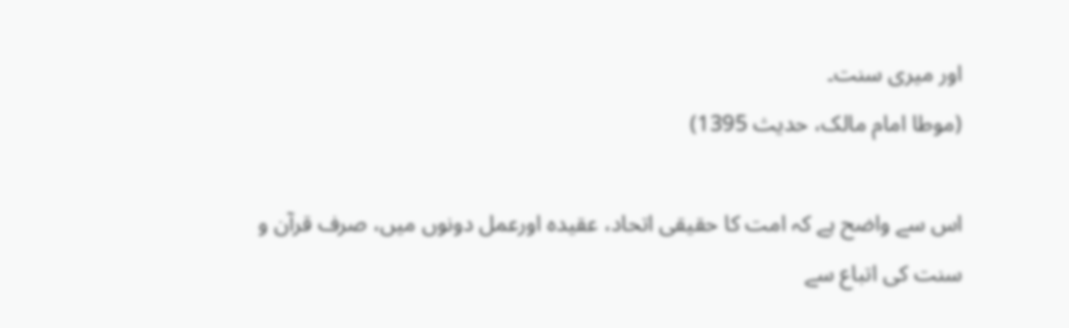اور میری سنت۔
(موطا امام مالک، حدیث 1395)

اس سے واضح ہے کہ امت کا حقیقی اتحاد، عقیدہ اورعمل دونوں میں، صرف قرآن و سنت کی اتباع سے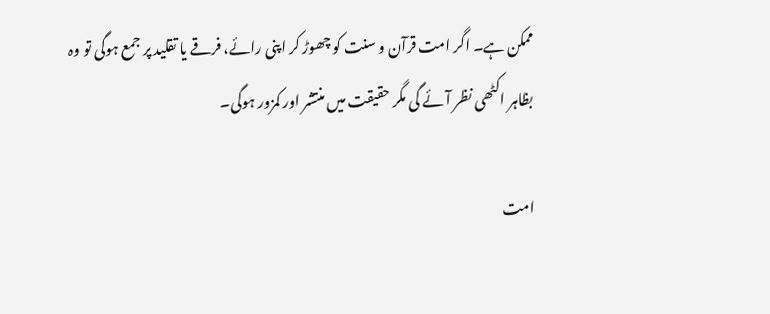ممکن ہے۔ اگر امت قرآن و سنت کو چھوڑ کر اپنی رائے، فرقے یا تقلید پر جمع ہوگی تو وہ بظاہر اکٹھی نظر آئے گی مگر حقیقت میں منتشر اور کمزور ہوگی۔

امت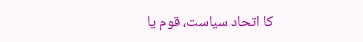کا اتحاد سیاست، قوم یا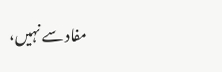مفاد سے نہیں،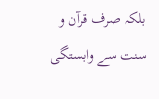بلکہ صرف قرآن و سنت سے وابستگی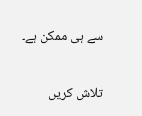سے ہی ممکن ہے۔

تلاش کریں